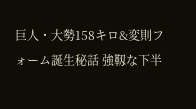巨人・大勢158キロ&変則フォーム誕生秘話 強靱な下半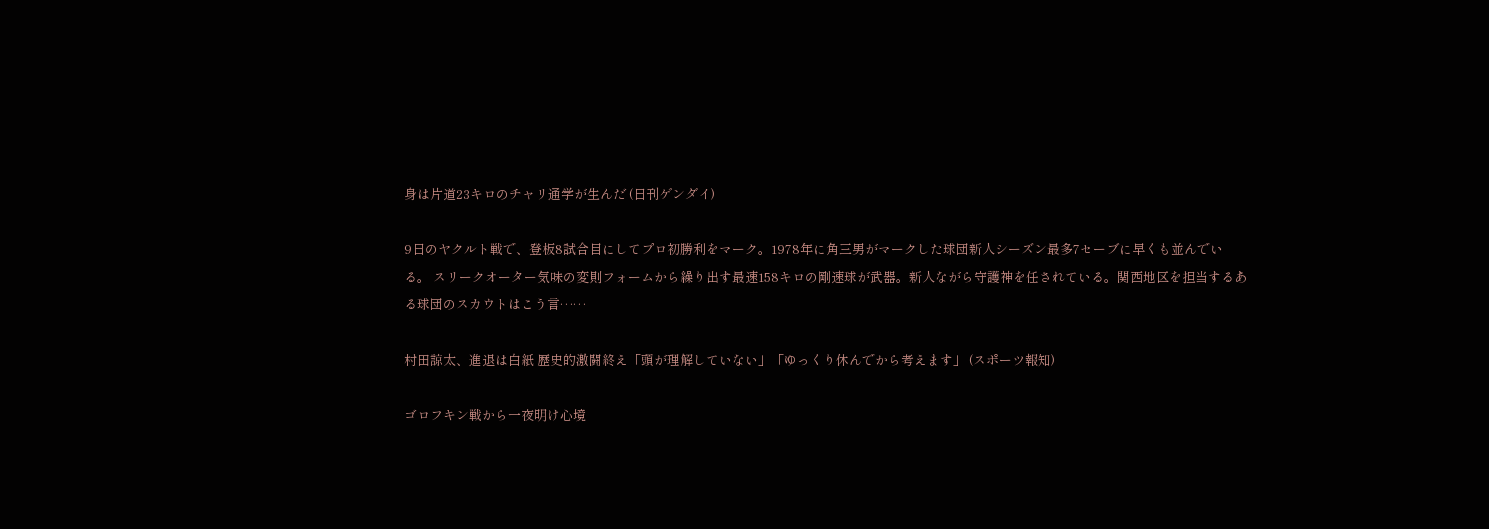身は片道23キロのチャリ通学が生んだ (日刊ゲンダイ)

9日のヤクルト戦で、登板8試合目にしてプロ初勝利をマーク。1978年に角三男がマークした球団新人シーズン最多7セーブに早くも並んでいる。 スリークオーター気味の変則フォームから繰り出す最速158キロの剛速球が武器。新人ながら守護神を任されている。関西地区を担当するある球団のスカウトはこう言……

村田諒太、進退は白紙 歴史的激闘終え「頭が理解していない」「ゆっくり休んでから考えます」 (スポーツ報知)

ゴロフキン戦から一夜明け心境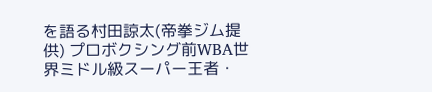を語る村田諒太(帝拳ジム提供) プロボクシング前WBA世界ミドル級スーパー王者・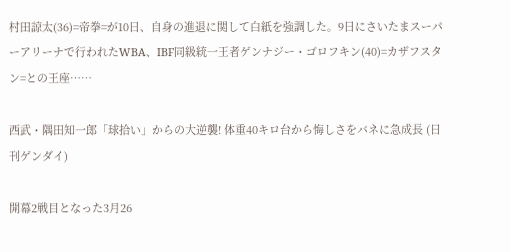村田諒太(36)=帝拳=が10日、自身の進退に関して白紙を強調した。9日にさいたまスーパーアリーナで行われたWBA、IBF同級統一王者ゲンナジー・ゴロフキン(40)=カザフスタン=との王座……

西武・隅田知一郎「球拾い」からの大逆襲! 体重40キロ台から悔しさをバネに急成長 (日刊ゲンダイ)

開幕2戦目となった3月26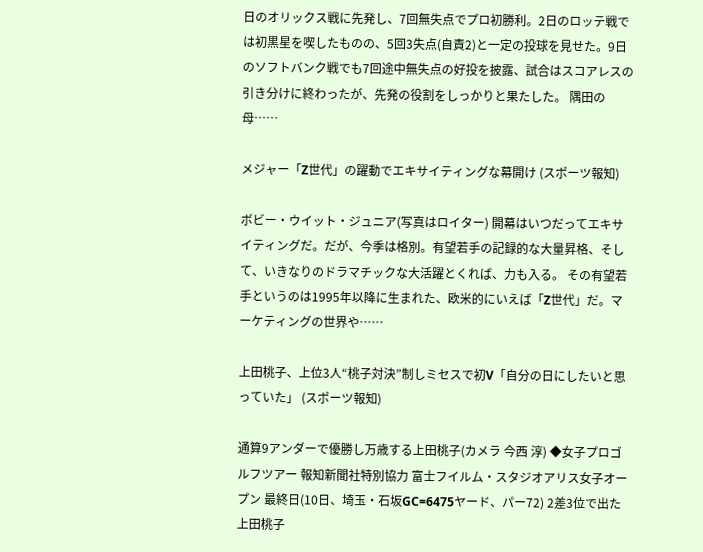日のオリックス戦に先発し、7回無失点でプロ初勝利。2日のロッテ戦では初黒星を喫したものの、5回3失点(自責2)と一定の投球を見せた。9日のソフトバンク戦でも7回途中無失点の好投を披露、試合はスコアレスの引き分けに終わったが、先発の役割をしっかりと果たした。 隅田の母……

メジャー「Z世代」の躍動でエキサイティングな幕開け (スポーツ報知)

ボビー・ウイット・ジュニア(写真はロイター) 開幕はいつだってエキサイティングだ。だが、今季は格別。有望若手の記録的な大量昇格、そして、いきなりのドラマチックな大活躍とくれば、力も入る。 その有望若手というのは1995年以降に生まれた、欧米的にいえば「Z世代」だ。マーケティングの世界や……

上田桃子、上位3人“桃子対決”制しミセスで初V「自分の日にしたいと思っていた」 (スポーツ報知)

通算9アンダーで優勝し万歳する上田桃子(カメラ 今西 淳) ◆女子プロゴルフツアー 報知新聞社特別協力 富士フイルム・スタジオアリス女子オープン 最終日(10日、埼玉・石坂GC=6475ヤード、パー72) 2差3位で出た上田桃子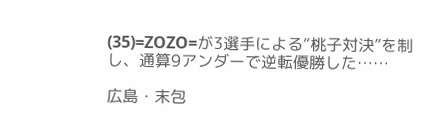(35)=ZOZO=が3選手による“桃子対決”を制し、通算9アンダーで逆転優勝した……

広島・末包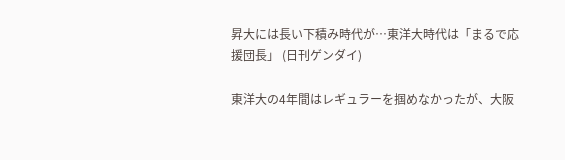昇大には長い下積み時代が…東洋大時代は「まるで応援団長」 (日刊ゲンダイ)

東洋大の4年間はレギュラーを掴めなかったが、大阪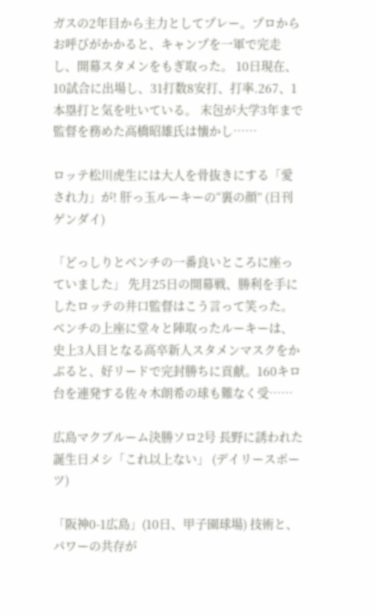ガスの2年目から主力としてプレー。プロからお呼びがかかると、キャンプを一軍で完走し、開幕スタメンをもぎ取った。 10日現在、10試合に出場し、31打数8安打、打率.267、1本塁打と気を吐いている。 末包が大学3年まで監督を務めた高橋昭雄氏は懐かし……

ロッテ松川虎生には大人を骨抜きにする「愛され力」が! 肝っ玉ルーキーの“裏の顔” (日刊ゲンダイ)

「どっしりとベンチの一番良いところに座っていました」 先月25日の開幕戦、勝利を手にしたロッテの井口監督はこう言って笑った。ベンチの上座に堂々と陣取ったルーキーは、史上3人目となる高卒新人スタメンマスクをかぶると、好リードで完封勝ちに貢献。160キロ台を連発する佐々木朗希の球も難なく受……

広島マクブルーム決勝ソロ2号 長野に誘われた誕生日メシ「これ以上ない」 (デイリースポーツ)

「阪神0-1広島」(10日、甲子園球場) 技術と、パワーの共存が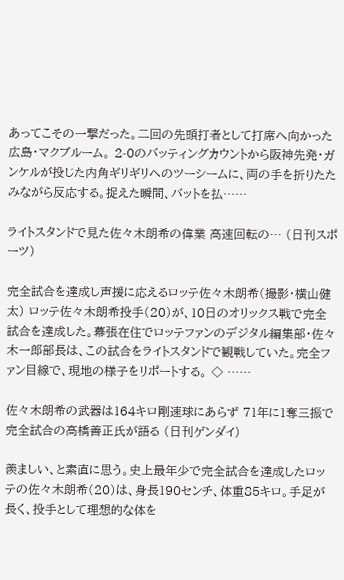あってこその一撃だった。二回の先頭打者として打席へ向かった広島・マクブルーム。 2-0のバッティングカウントから阪神先発・ガンケルが投じた内角ギリギリへのツーシームに、両の手を折りたたみながら反応する。捉えた瞬間、バットを払……

ライトスタンドで見た佐々木朗希の偉業 高速回転の… (日刊スポーツ)

完全試合を達成し声援に応えるロッテ佐々木朗希(撮影・横山健太) ロッテ佐々木朗希投手(20)が、10日のオリックス戦で完全試合を達成した。幕張在住でロッテファンのデジタル編集部・佐々木一郎部長は、この試合をライトスタンドで観戦していた。完全ファン目線で、現地の様子をリポートする。 ◇ ……

佐々木朗希の武器は164キロ剛速球にあらず 71年に1奪三振で完全試合の高橋善正氏が語る (日刊ゲンダイ)

羨ましい、と素直に思う。史上最年少で完全試合を達成したロッテの佐々木朗希(20)は、身長190センチ、体重85キロ。手足が長く、投手として理想的な体を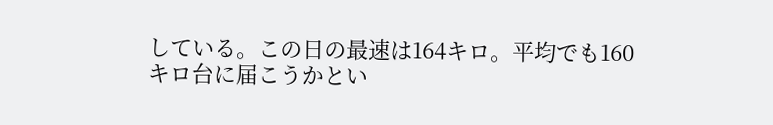している。この日の最速は164キロ。平均でも160キロ台に届こうかとい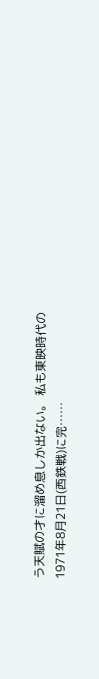う天賦の才に溜め息しか出ない。 私も東映時代の1971年8月21日(西鉄戦)に完……